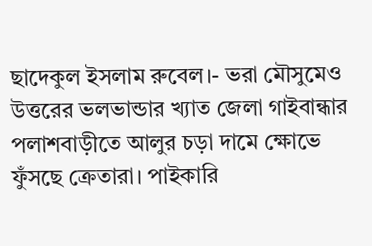ছাদেকুল ইসলাম রুবেল।- ভরা মৌসুমেও উত্তরের ভলভান্ডার খ্যাত জেলা গাইবান্ধার পলাশবাড়ীতে আলুর চড়া দামে ক্ষোভে ফুঁসছে ক্রেতারা। পাইকারি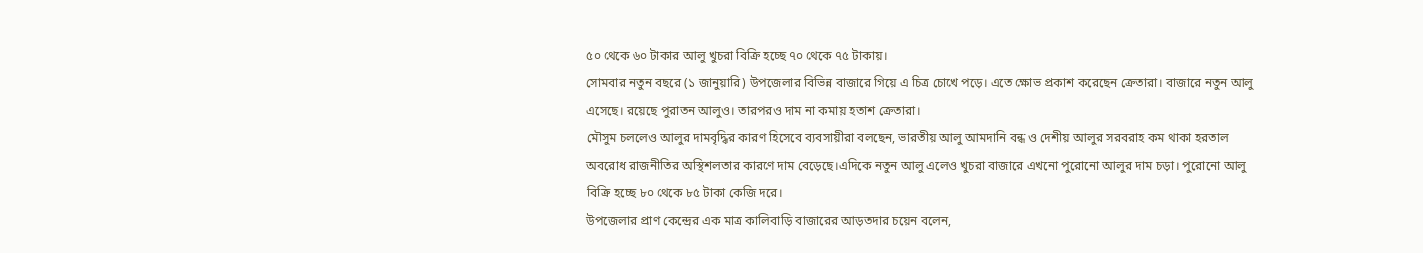৫০ থেকে ৬০ টাকার আলু খুচরা বিক্রি হচ্ছে ৭০ থেকে ৭৫ টাকায়।
সোমবার নতুন বছরে (১ জানুয়ারি) উপজেলার বিভিন্ন বাজারে গিয়ে এ চিত্র চোখে পড়ে। এতে ক্ষোভ প্রকাশ করেছেন ক্রেতারা। বাজারে নতুন আলু এসেছে। রয়েছে পুরাতন আলুও। তারপরও দাম না কমায় হতাশ ক্রেতারা।
মৌসুম চললেও আলুর দামবৃদ্ধির কারণ হিসেবে ব্যবসায়ীরা বলছেন, ভারতীয় আলু আমদানি বন্ধ ও দেশীয় আলুর সরবরাহ কম থাকা হরতাল অবরোধ রাজনীতির অস্থিশলতার কারণে দাম বেড়েছে।এদিকে নতুন আলু এলেও খুচরা বাজারে এখনো পুরোনো আলুর দাম চড়া। পুরোনো আলু বিক্রি হচ্ছে ৮০ থেকে ৮৫ টাকা কেজি দরে।
উপজেলার প্রাণ কেন্দ্রের এক মাত্র কালিবাড়ি বাজারের আড়তদার চয়েন বলেন,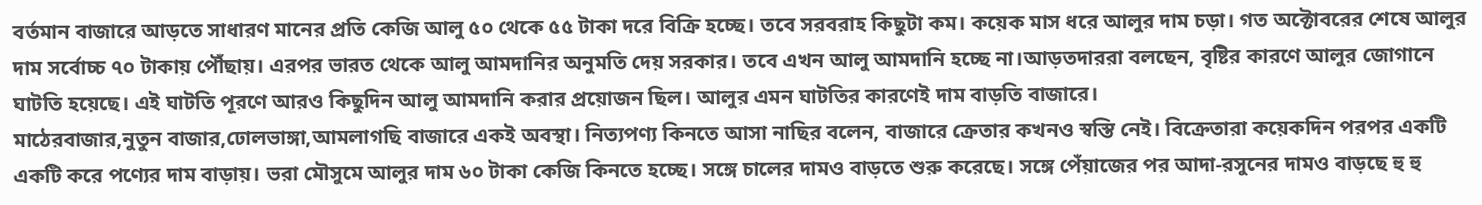বর্তমান বাজারে আড়তে সাধারণ মানের প্রতি কেজি আলু ৫০ থেকে ৫৫ টাকা দরে বিক্রি হচ্ছে। তবে সরবরাহ কিছুটা কম। কয়েক মাস ধরে আলুর দাম চড়া। গত অক্টোবরের শেষে আলুর দাম সর্বোচ্চ ৭০ টাকায় পৌঁছায়। এরপর ভারত থেকে আলু আমদানির অনুমতি দেয় সরকার। তবে এখন আলু আমদানি হচ্ছে না।আড়তদাররা বলছেন, বৃষ্টির কারণে আলুর জোগানে ঘাটতি হয়েছে। এই ঘাটতি পূরণে আরও কিছুদিন আলু আমদানি করার প্রয়োজন ছিল। আলুর এমন ঘাটতির কারণেই দাম বাড়তি বাজারে।
মাঠেরবাজার,নুতুন বাজার,ঢোলভাঙ্গা,আমলাগছি বাজারে একই অবস্থা। নিত্যপণ্য কিনতে আসা নাছির বলেন, বাজারে ক্রেতার কখনও স্বস্তি নেই। বিক্রেতারা কয়েকদিন পরপর একটি একটি করে পণ্যের দাম বাড়ায়। ভরা মৌসুমে আলুর দাম ৬০ টাকা কেজি কিনতে হচ্ছে। সঙ্গে চালের দামও বাড়তে শুরু করেছে। সঙ্গে পেঁয়াজের পর আদা-রসুনের দামও বাড়ছে হু হু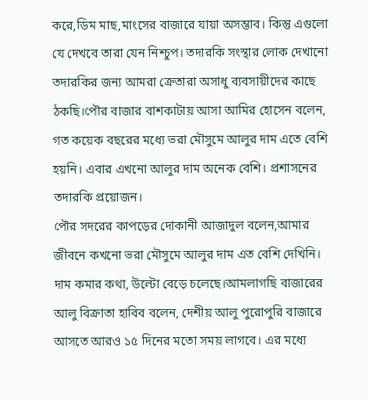করে,ডিম মাছ,মাংসের বাজারে যায়া অসম্ভাব। কিন্তু এগুলো যে দেখবে তারা যেন নিশ্চুপ। তদারকি সংস্থার লোক দেখানো তদারকির জন্য আমরা ক্রেতারা অসাধু ব্যবসায়ীদের কাছে ঠকছি।পৌর বাজার বাশকাটায় আসা আমির হোসেন বলেন, গত কয়েক বছরের মধ্যে ভরা মৌসুমে আলুর দাম এতে বেশি হয়নি। এবার এখনো আলুর দাম অনেক বেশি। প্রশাসনের তদারকি প্রয়োজন।
পৌর সদরের কাপড়ের দোকানী আজাদুল বলেন,আমার জীবনে কখনো ভরা মৌসুমে আলুর দাম এত বেশি দেখিনি। দাম কমার কথা, উল্টো বেড়ে চলেছে।আমলাগছি বাজারের আলু বিক্রাতা হাবিব বলেন, দেশীয় আলু পুরোপুরি বাজারে আসতে আরও ১৫ দিনের মতো সময় লাগবে। এর মধ্যে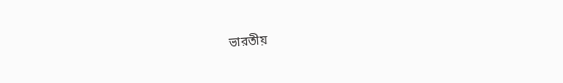ভারতীয়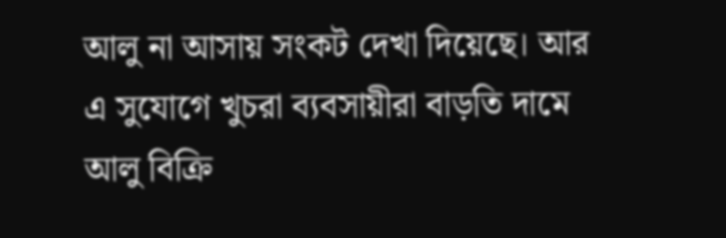আলু না আসায় সংকট দেখা দিয়েছে। আর এ সুযোগে খুচরা ব্যবসায়ীরা বাড়তি দামে আলু বিক্রি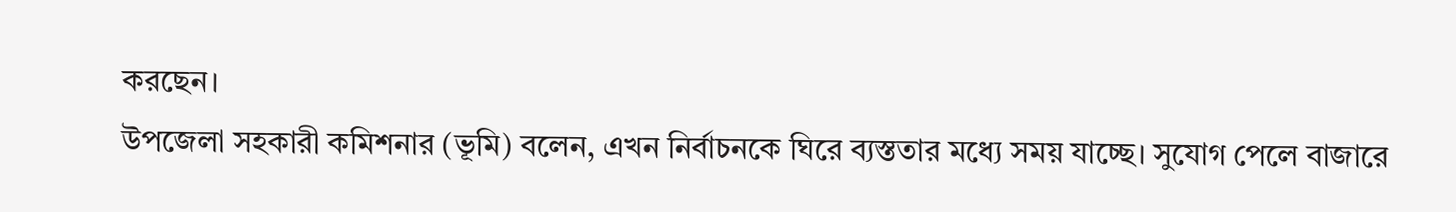করছেন।
উপজেলা সহকারী কমিশনার (ভূমি) বলেন, এখন নির্বাচনকে ঘিরে ব্যস্ততার মধ্যে সময় যাচ্ছে। সুযোগ পেলে বাজারে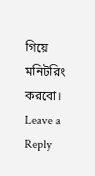গিয়ে মনিটরিং করবো।
Leave a Reply